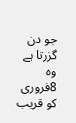جو دن گزرتا ہے وہ 8فروری کو قریب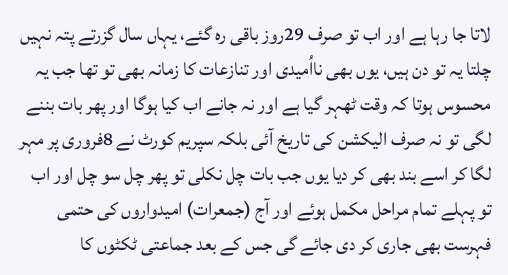لاتا جا رہا ہے اور اب تو صرف 29روز باقی رہ گئے، یہاں سال گزرتے پتہ نہیں چلتا یہ تو دن ہیں، یوں بھی نااُمیدی اور تنازعات کا زمانہ بھی تو تھا جب یہ محسوس ہوتا کہ وقت ٹھہر گیا ہے اور نہ جانے اب کیا ہوگا اور پھر بات بننے لگی تو نہ صرف الیکشن کی تاریخ آئی بلکہ سپریم کورٹ نے 8فروری پر مہر لگا کر اسے بند بھی کر دیا یوں جب بات چل نکلی تو پھر چل سو چل اور اب تو پہلے تمام مراحل مکمل ہوئے اور آج (جمعرات) امیدواروں کی حتمی فہرست بھی جاری کر دی جائے گی جس کے بعد جماعتی ٹکٹوں کا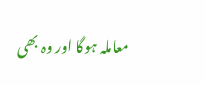معاملہ ہوگا اور وہ بھی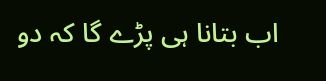اب بتانا ہی پڑے گا کہ دو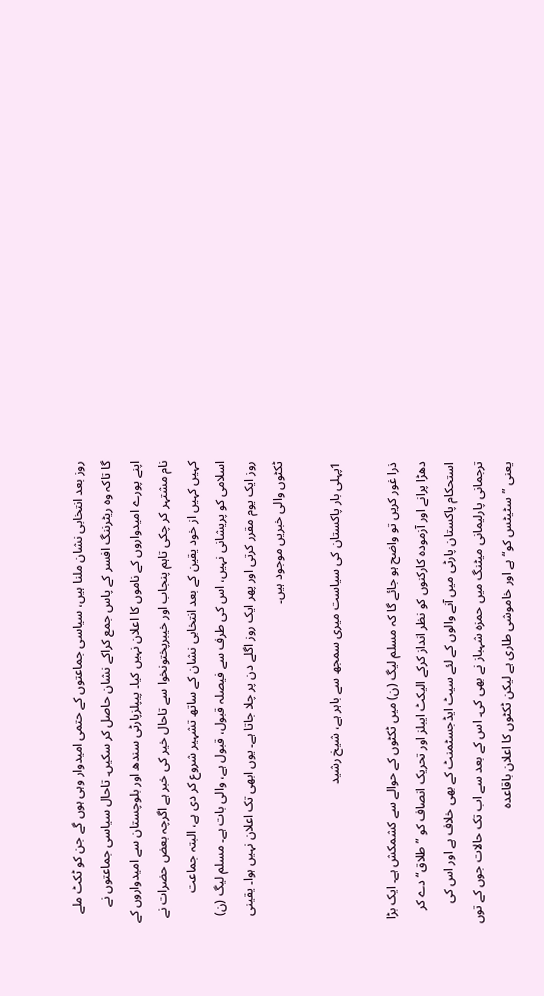روز بعد انتخابی نشان ملنا ہیں، سیاسی جماعتوں کے حتمی امیدوار وہی ہوں گے جن کو ٹکٹ ملے گا تاکہ وہ ریٹرننگ افسر کے پاس جمع کراکے نشان حاصل کر سکیں۔ تاحال سیاسی جماعتوں نے اپنے پورے امیدواروں کے ناموں کا اعلان نہیں کیا۔ پیپلزپارٹی سندھ اور بلوچستان سے امیدواروں کے نام مشتہر کر چکی تاہم پنجاب اور خیبرپختونخوا سے تاحال خیر کی خبر ہے اگرچہ بعض حضرات نے کہیں کہیں از خود یقین کے بعد انتخابی نشان کے ساتھ تشہیر شروع کر دی ہے، البتہ جماعت اسلامی کو پریشانی نہیں، اس کی طرف سے فیصلہ قبول، قبول ہے، والی بات ہے۔ مسلم لیگ (ن) روز ایک یوم مقرر کرتی اور پھر ایک روز اگلے دن پر چلا جاتا ہے۔ یوں ابھی تک اعلان نہیں ہوا۔ یقینی ٹکٹوں والی خبریں موجود ہیں۔

1پہلی بار پاکستان کی سیاست میری سمجھ سے باہر ہے، شیخ رشید

ذرا غور کریں تو واضح ہو جائے گا کہ مسلم لیگ (ن) میں ٹکٹوں کے حوالے سے کشمکش ہے۔ ایک بڑا دھڑا پرانے اور آزمودہ کارکنوں کو نظر انداز کرکے الیکٹ ایبلز اور تحریک انصاف کو ”طلاق“ دے کر استحکام پاکستان پارٹی میں آنے والوں کے لئے سیٹ ایڈجسٹمنٹ کے بھی خلاف ہے اور اس کی ترجمانی پارلیمانی میٹنگ میں حمزہ شہباز نے بھی کی۔ اس کے بعد سے اب تک حالات جوں کے توں یعنی ”سٹیٹس کو“ ہے اور خاموشی طاری ہے لیکن ٹکٹوں کا اعلان باقاعدہ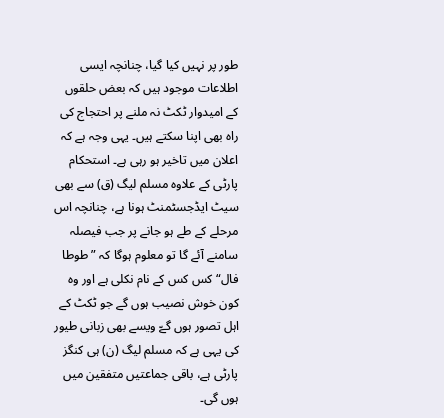طور پر نہیں کیا گیا، چنانچہ ایسی اطلاعات موجود ہیں کہ بعض حلقوں کے امیدوار ٹکٹ نہ ملنے پر احتجاج کی راہ بھی اپنا سکتے ہیں۔ یہی وجہ ہے کہ اعلان میں تاخیر ہو رہی ہے۔ استحکام پارٹی کے علاوہ مسلم لیگ (ق) سے بھی سیٹ ایڈجسٹمنٹ ہونا ہے، چنانچہ اس مرحلے کے طے ہو جانے پر جب فیصلہ سامنے آئے گا تو معلوم ہوگا کہ ”طوطا فال“ کس کس کے نام نکلی ہے اور وہ کون خوش نصیب ہوں گے جو ٹکٹ کے اہل تصور ہوں گےّ ویسے بھی زبانی طیور کی یہی ہے کہ مسلم لیگ (ن) ہی کنگز پارٹی ہے، باقی جماعتیں متفقین میں ہوں گی۔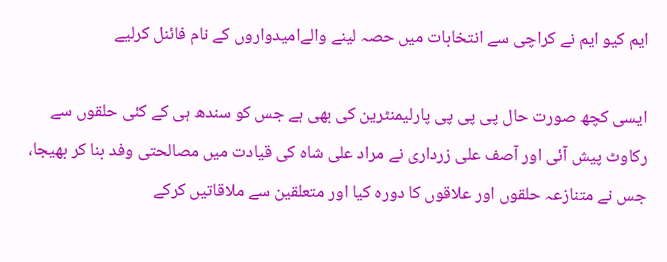ایم کیو ایم نے کراچی سے انتخابات میں حصہ لینے والےامیدواروں کے نام فائنل کرلیے

ایسی کچھ صورت حال پی پی پی پارلیمنٹرین کی بھی ہے جس کو سندھ ہی کے کئی حلقوں سے رکاوٹ پیش آئی اور آصف علی زرداری نے مراد علی شاہ کی قیادت میں مصالحتی وفد بنا کر بھیجا، جس نے متنازعہ حلقوں اور علاقوں کا دورہ کیا اور متعلقین سے ملاقاتیں کرکے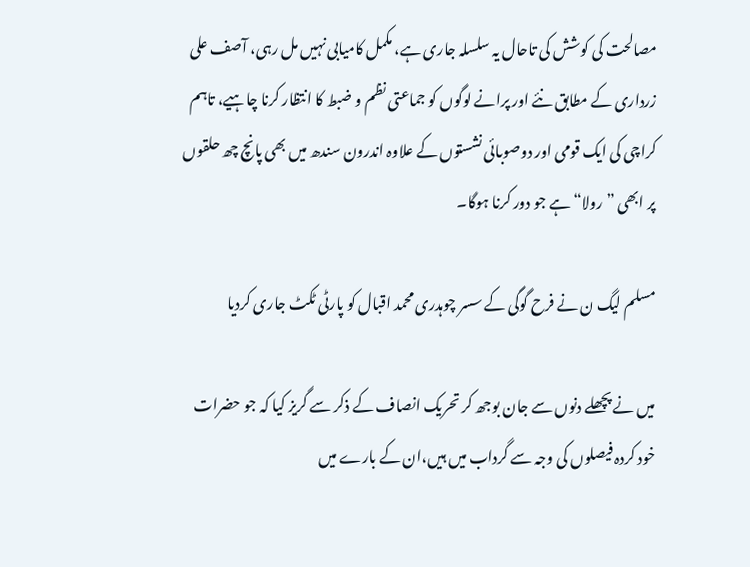مصالحت کی کوشش کی تاحال یہ سلسلہ جاری ہے، مکمل کامیابی نہیں مل رہی، آصف علی زرداری کے مطابق نئے اور پرانے لوگوں کو جماعتی نظم و ضبط کا انتظار کرنا چاہیے، تاہم کراچی کی ایک قومی اور دوصوبائی نشستوں کے علاوہ اندرون سندھ میں بھی پانچ چھ حلقوں پر ابھی ”رولا“ ہے جو دور کرنا ہوگا۔

مسلم لیگ ن نے فرح گوگی کے سسر چوہدری محمد اقبال کو پارٹی ٹکٹ جاری کردیا

میں نے پچھلے دنوں سے جان بوجھ کر تحریک انصاف کے ذکر سے گریز کیا کہ جو حضرات خود کردہ فیصلوں کی وجہ سے گرداب میں ہیں،ان کے بارے میں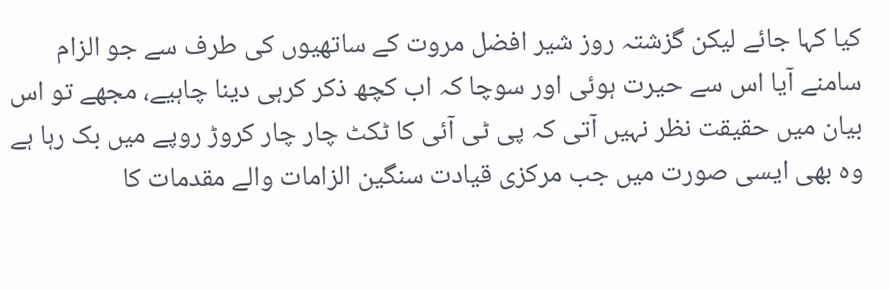کیا کہا جائے لیکن گزشتہ روز شیر افضل مروت کے ساتھیوں کی طرف سے جو الزام سامنے آیا اس سے حیرت ہوئی اور سوچا کہ اب کچھ ذکر کرہی دینا چاہیے، مجھے تو اس بیان میں حقیقت نظر نہیں آتی کہ پی ٹی آئی کا ٹکٹ چار چار کروڑ روپے میں بک رہا ہے وہ بھی ایسی صورت میں جب مرکزی قیادت سنگین الزامات والے مقدمات کا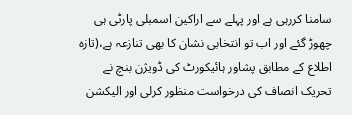سامنا کررہی ہے اور پہلے سے اراکین اسمبلی پارٹی ہی چھوڑ گئے اور اب تو انتخابی نشان کا بھی تنازعہ ہے،(تازہ اطلاع کے مطابق پشاور ہائیکورٹ کی ڈویژن بنچ نے تحریک انصاف کی درخواست منظور کرلی اور الیکشن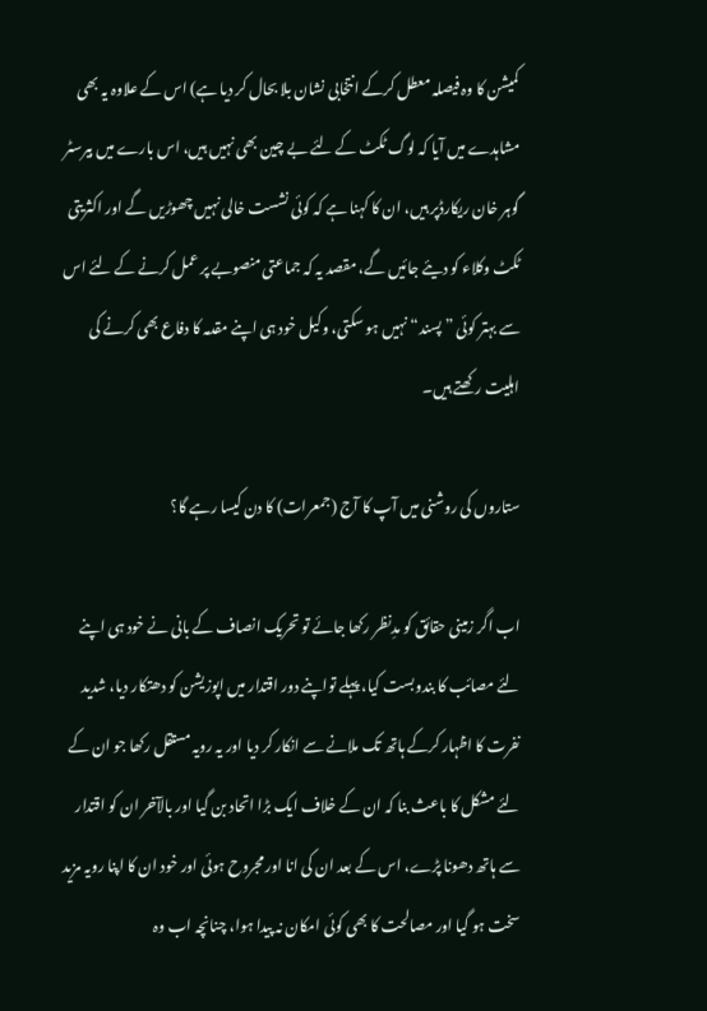کمیشن کا وہ فیصلہ معطل کرکے انتخابی نشان بلا بحال کر دیا ہے) اس کے علاوہ یہ بھی مشاہدے میں آیا کہ لوگ ٹکٹ کے لئے بے چین بھی نہیں ہیں، اس بارے میں بیرسٹر گوہر خان ریکارڈپر ہیں، ان کا کہنا ہے کہ کوئی نشست خالی نہیں چھوڑیں گے اور اکثریتی ٹکٹ وکلاء کو دیئے جائیں گے، مقصد یہ کہ جماعتی منصوبے پر عمل کرنے کے لئے اس سے بہتر کوئی ”پسند“ نہیں ہو سکتی، وکیل خود ہی اپنے مقدمہ کا دفاع بھی کرنے کی اہلیت رکھتے ہیں۔

ستاروں کی روشنی میں آپ کا آج (جمعرات) کا دن کیسا رہے گا؟

اب اگر زمینی حقائق کو مدِنظر رکھا جائے تو تحریک انصاف کے بانی نے خود ہی اپنے لئے مصائب کا بندوبست کیا، پہلے تواپنے دور اقتدار میں اپوزیشن کو دھتکار دیا، شدید نفرت کا اظہار کرکے ہاتھ تک ملانے سے انکار کر دیا اور یہ رویہ مستقل رکھا جو ان کے لئے مشکل کا باعث بنا کہ ان کے خلاف ایک بڑا اتحاد بن گیا اور بالآخر ان کو اقتدار سے ہاتھ دھونا پڑے، اس کے بعد ان کی انا اور مجروح ہوئی اور خود ان کا اپنا رویہ مزید سخت ہو گیا اور مصالحت کا بھی کوئی امکان نہ پیدا ہوا، چنانچہ اب وہ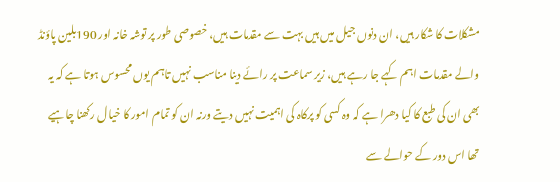مشکلات کا شکار ہیں، ان دنوں جیل میں ہیں بہت سے مقدمات ہیں، خصوصی طور پر توشہ خانہ اور 190بلین پاؤنڈ والے مقدمات اہم کہے جا رہے ہیں، زیر سماعت پر رائے دینا مناسب نہیں تاہم یوں محسوس ہوتا ہے کہ یہ بھی ان کی طبع کا کیا دھرا ہے کہ وہ کسی کو پرکاہ کی اہمیت نہیں دیتے ورنہ ان کو تمام امور کا خیال رکھنا چاہیے تھا اس دور کے حوالے سے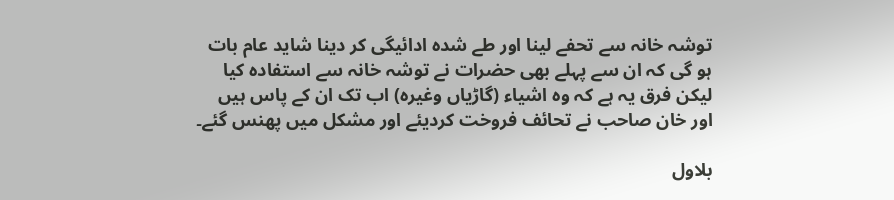توشہ خانہ سے تحفے لینا اور طے شدہ ادائیگی کر دینا شاید عام بات ہو گی کہ ان سے پہلے بھی حضرات نے توشہ خانہ سے استفادہ کیا لیکن فرق یہ ہے کہ وہ اشیاء (گاڑیاں وغیرہ) اب تک ان کے پاس ہیں اور خان صاحب نے تحائف فروخت کردیئے اور مشکل میں پھنس گئے۔

بلاول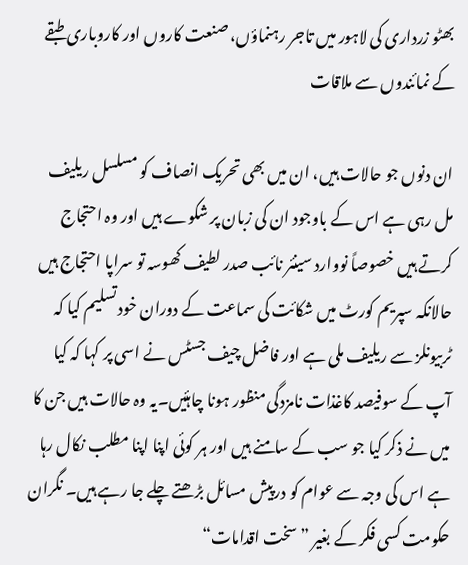بھٹو زرداری کی لاہور میں تاجر رہنماؤں، صنعت کاروں اور کاروباری طبقے کے نمائندوں سے ملاقات

ان دنوں جو حالات ہیں، ان میں بھی تحریک انصاف کو مسلسل ریلیف مل رہی ہے اس کے باوجود ان کی زبان پر شکوے ہیں اور وہ احتجاج کرتے ہیں خصوصاً نووارد سینئر نائب صدر لطیف کھوسہ تو سراپا احتجاج ہیں حالانکہ سپریم کورٹ میں شکائت کی سماعت کے دوران خود تسلیم کیا کہ ٹربیونلز سے ریلیف ملی ہے اور فاضل چیف جسٹس نے اسی پر کہا کہ کیا آپ کے سوفیصد کاغذات نامزدگی منظور ہونا چاہئیں۔یہ وہ حالات ہیں جن کا میں نے ذکر کیا جو سب کے سامنے ہیں اور ہر کوئی اپنا اپنا مطلب نکال رہا ہے اس کی وجہ سے عوام کو درپیش مسائل بڑھتے چلے جا رہے ہیں۔ نگران حکومت کسی فکر کے بغیر ”سخت اقدامات“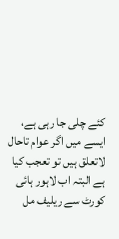کئے چلی جا رہی ہے، ایسے میں اگر عوام تاحال لاتعلق ہیں تو تعجب کیا ہے البتہ اب لاہور ہائی کورٹ سے ریلیف مل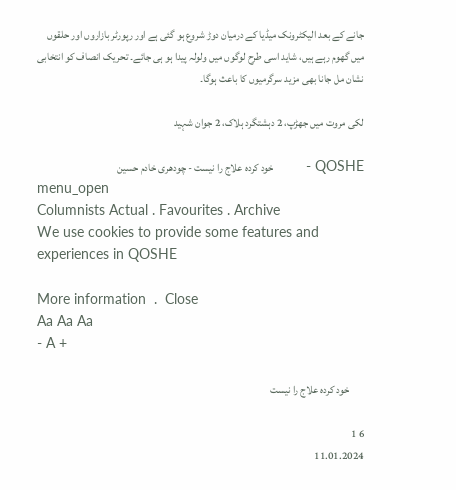جانے کے بعد الیکٹرونک میڈیا کے درمیان دوڑ شروع ہو گئی ہے اور رپورٹر بازاروں اور حلقوں میں گھوم رہے ہیں، شاید اسی طرح لوگوں میں ولولہ پیدا ہو ہی جائے۔ تحریک انصاف کو انتخابی نشان مل جانا بھی مزید سرگرمیوں کا باعث ہوگا۔

لکی مروت میں جھڑپ، 2 دہشتگرد ہلاک، 2 جوان شہید

QOSHE -        خود کردہ علاج را نیست - چودھری خادم حسین
menu_open
Columnists Actual . Favourites . Archive
We use cookies to provide some features and experiences in QOSHE

More information  .  Close
Aa Aa Aa
- A +

       خود کردہ علاج را نیست

6 1
11.01.2024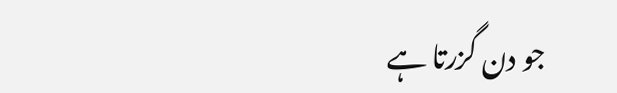جو دن گزرتا ہے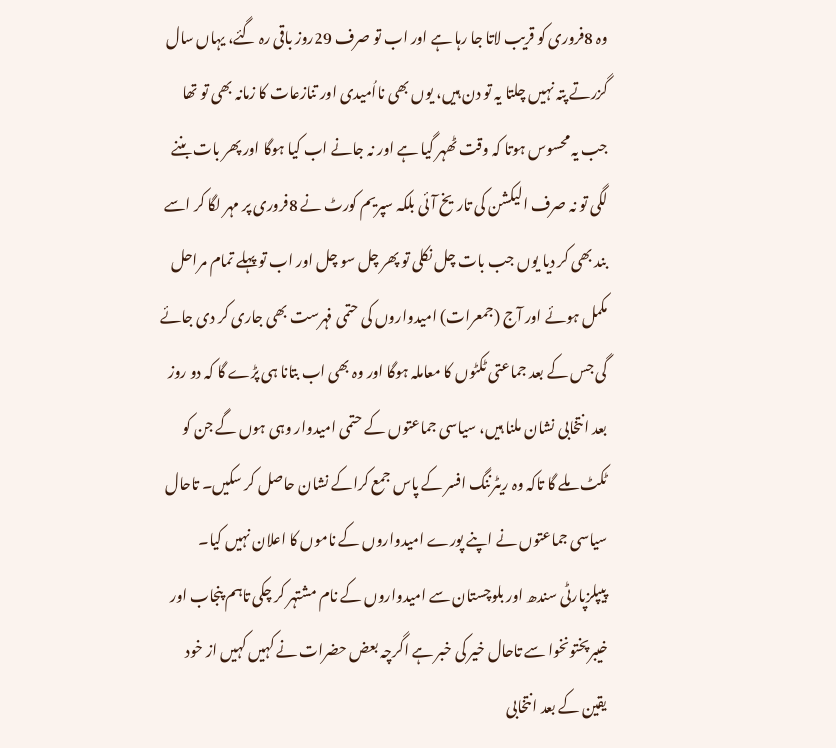وہ 8فروری کو قریب لاتا جا رہا ہے اور اب تو صرف 29روز باقی رہ گئے، یہاں سال گزرتے پتہ نہیں چلتا یہ تو دن ہیں، یوں بھی نااُمیدی اور تنازعات کا زمانہ بھی تو تھا جب یہ محسوس ہوتا کہ وقت ٹھہر گیا ہے اور نہ جانے اب کیا ہوگا اور پھر بات بننے لگی تو نہ صرف الیکشن کی تاریخ آئی بلکہ سپریم کورٹ نے 8فروری پر مہر لگا کر اسے بند بھی کر دیا یوں جب بات چل نکلی تو پھر چل سو چل اور اب تو پہلے تمام مراحل مکمل ہوئے اور آج (جمعرات) امیدواروں کی حتمی فہرست بھی جاری کر دی جائے گی جس کے بعد جماعتی ٹکٹوں کا معاملہ ہوگا اور وہ بھی اب بتانا ہی پڑے گا کہ دو روز بعد انتخابی نشان ملنا ہیں، سیاسی جماعتوں کے حتمی امیدوار وہی ہوں گے جن کو ٹکٹ ملے گا تاکہ وہ ریٹرننگ افسر کے پاس جمع کراکے نشان حاصل کر سکیں۔ تاحال سیاسی جماعتوں نے اپنے پورے امیدواروں کے ناموں کا اعلان نہیں کیا۔ پیپلزپارٹی سندھ اور بلوچستان سے امیدواروں کے نام مشتہر کر چکی تاہم پنجاب اور خیبرپختونخوا سے تاحال خیر کی خبر ہے اگرچہ بعض حضرات نے کہیں کہیں از خود یقین کے بعد انتخابی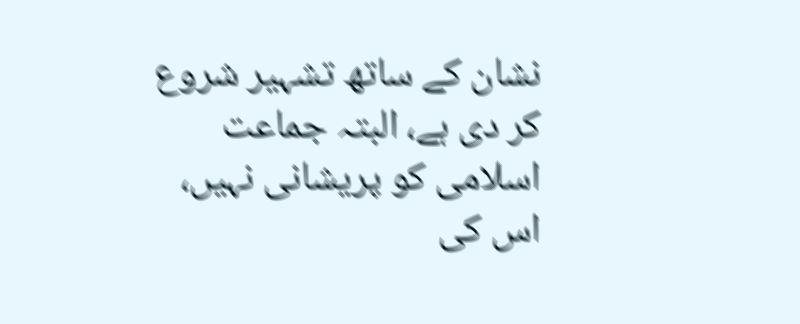نشان کے ساتھ تشہیر شروع کر دی ہے، البتہ جماعت اسلامی کو پریشانی نہیں، اس کی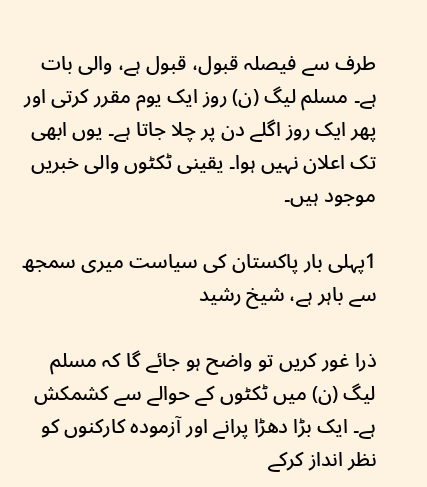طرف سے فیصلہ قبول، قبول ہے، والی بات ہے۔ مسلم لیگ (ن) روز ایک یوم مقرر کرتی اور پھر ایک روز اگلے دن پر چلا جاتا ہے۔ یوں ابھی تک اعلان نہیں ہوا۔ یقینی ٹکٹوں والی خبریں موجود ہیں۔

1پہلی بار پاکستان کی سیاست میری سمجھ سے باہر ہے، شیخ رشید

ذرا غور کریں تو واضح ہو جائے گا کہ مسلم لیگ (ن) میں ٹکٹوں کے حوالے سے کشمکش ہے۔ ایک بڑا دھڑا پرانے اور آزمودہ کارکنوں کو نظر انداز کرکے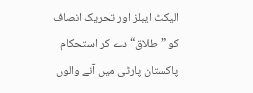الیکٹ ایبلز اور تحریک انصاف کو ”طلاق“ دے کر استحکام پاکستان پارٹی میں آنے والوں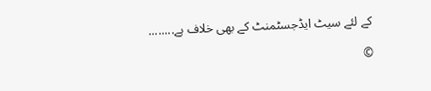کے لئے سیٹ ایڈجسٹمنٹ کے بھی خلاف ہے........

©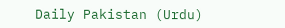Daily Pakistan (Urdu)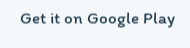Get it on Google Play